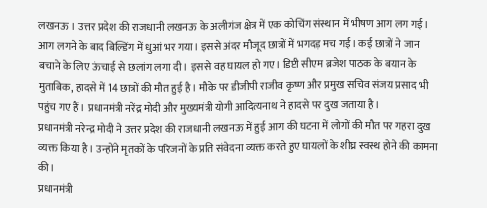लखनऊ । उत्तर प्रदेश की राजधानी लखनऊ के अलीगंज क्षेत्र में एक कोचिंग संस्थान में भीषण आग लग गई। आग लगने के बाद बिल्डिंग में धुआं भर गया। इससे अंदर मौजूद छात्रों में भगदड़ मच गई। कई छात्रों ने जान बचाने के लिए ऊंचाई से छलांग लगा दी। इससे वह घायल हो गए। डिप्टी सीएम ब्रजेश पाठक के बयान के मुताबिक, हादसे में 14 छात्रों की मौत हुई है। मौके पर डीजीपी राजीव कृष्ण और प्रमुख सचिव संजय प्रसाद भी पहुंच गए हैं। प्रधानमंत्री नरेंद्र मोदी और मुख्यमंत्री योगी आदित्यनाथ ने हादसे पर दुख जताया है।
प्रधानमंत्री नरेन्द्र मोदी ने उत्तर प्रदेश की राजधानी लखनऊ में हुई आग की घटना में लोगों की मौत पर गहरा दुख व्यक्त किया है। उन्होंने मृतकों के परिजनों के प्रति संवेदना व्यक्त करते हुए घायलों के शीघ्र स्वस्थ होने की कामना की।
प्रधानमंत्री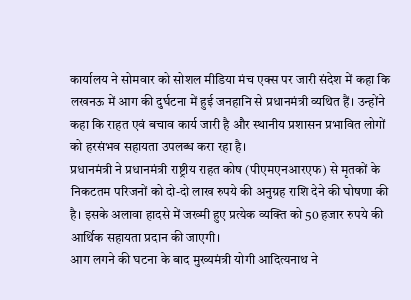कार्यालय ने सोमवार को सोशल मीडिया मंच एक्स पर जारी संदेश में कहा कि लखनऊ में आग की दुर्घटना में हुई जनहानि से प्रधानमंत्री व्यथित हैं। उन्होंने कहा कि राहत एवं बचाव कार्य जारी है और स्थानीय प्रशासन प्रभावित लोगों को हरसंभव सहायता उपलब्ध करा रहा है।
प्रधानमंत्री ने प्रधानमंत्री राष्ट्रीय राहत कोष (पीएमएनआरएफ) से मृतकों के निकटतम परिजनों को दो-दो लाख रुपये की अनुग्रह राशि देने की घोषणा की है। इसके अलावा हादसे में जख्मी हुए प्रत्येक व्यक्ति को 50 हजार रुपये की आर्थिक सहायता प्रदान की जाएगी।
आग लगने की घटना के बाद मुख्यमंत्री योगी आदित्यनाथ ने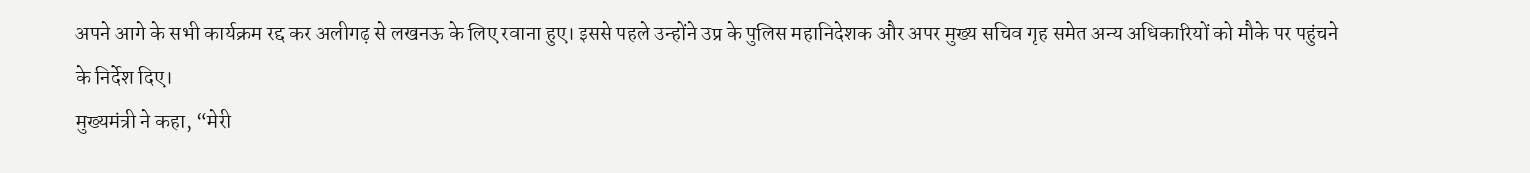अपने आगे के सभी कार्यक्रम रद्द कर अलीगढ़ से लखनऊ के लिए रवाना हुए। इससे पहले उन्होंने उप्र के पुलिस महानिदेशक और अपर मुख्य सचिव गृह समेत अन्य अधिकारियों को मौके पर पहुंचने के निर्देश दिए।
मुख्यमंत्री ने कहा, “मेरी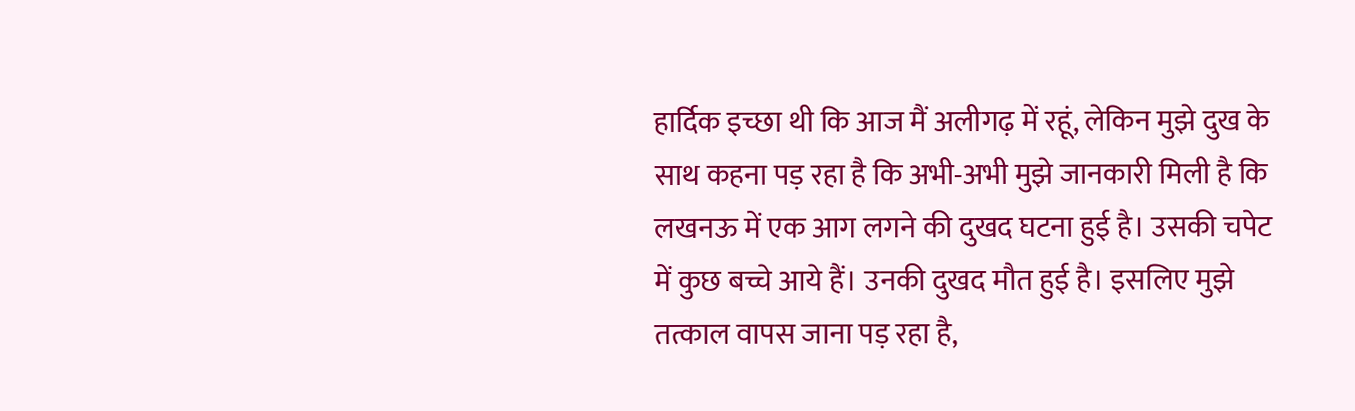हार्दिक इच्छा थी कि आज मैं अलीगढ़ में रहूं, लेकिन मुझे दुख के साथ कहना पड़ रहा है कि अभी-अभी मुझे जानकारी मिली है कि लखनऊ में एक आग लगने की दुखद घटना हुई है। उसकी चपेट में कुछ बच्चे आये हैं। उनकी दुखद मौत हुई है। इसलिए मुझे तत्काल वापस जाना पड़ रहा है,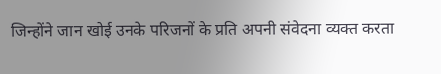जिन्होंने जान खोई उनके परिजनों के प्रति अपनी संवेदना व्यक्त करता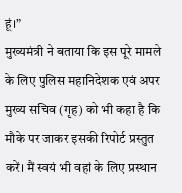हूं।”
मुख्यमंत्री ने बताया कि इस पूरे मामले के लिए पुलिस महानिदेशक एवं अपर मुख्य सचिव (गृह) को भी कहा है कि मौके पर जाकर इसकी रिपोर्ट प्रस्तुत करें। मैं स्वयं भी वहां के लिए प्रस्थान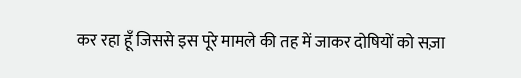कर रहा हूँ जिससे इस पूरे मामले की तह में जाकर दोषियों को सज़ा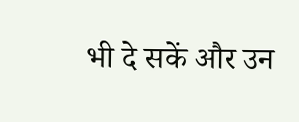भी दे सकें और उन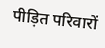पीड़ित परिवारों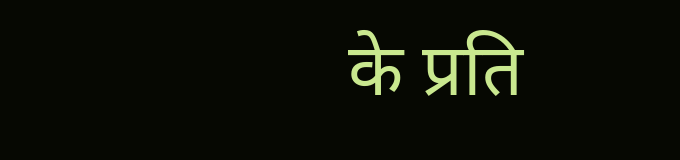के प्रति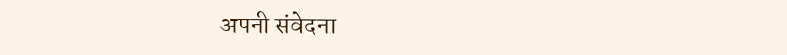अपनी संवेदना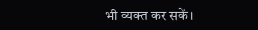भी व्यक्त कर सकें।